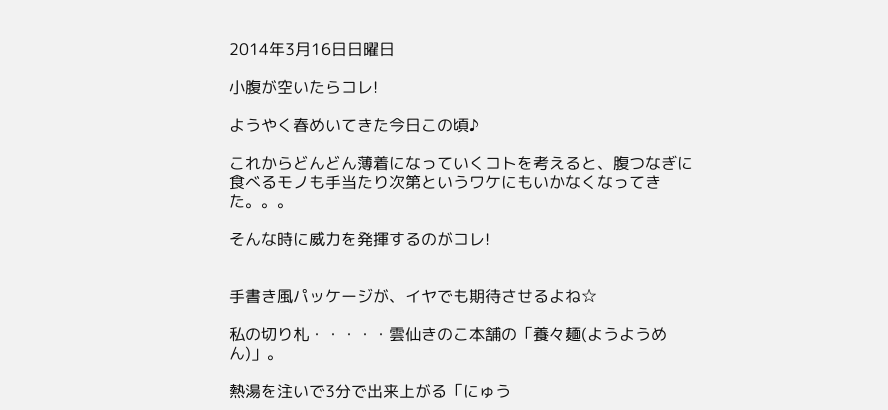2014年3月16日日曜日

小腹が空いたらコレ!

ようやく春めいてきた今日この頃♪

これからどんどん薄着になっていくコトを考えると、腹つなぎに食べるモノも手当たり次第というワケにもいかなくなってきた。。。

そんな時に威力を発揮するのがコレ!


手書き風パッケージが、イヤでも期待させるよね☆

私の切り札・・・・・雲仙きのこ本舗の「養々麺(ようようめん)」。

熱湯を注いで3分で出来上がる「にゅう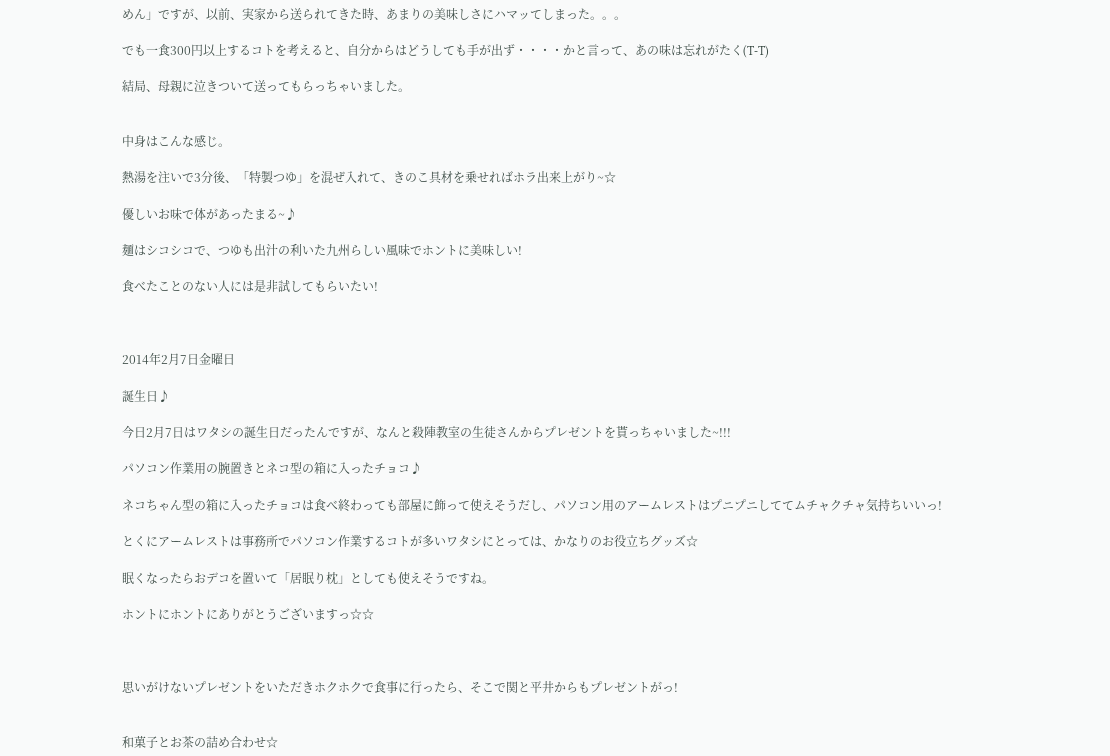めん」ですが、以前、実家から送られてきた時、あまりの美味しさにハマッてしまった。。。

でも一食300円以上するコトを考えると、自分からはどうしても手が出ず・・・・かと言って、あの味は忘れがたく(T-T)

結局、母親に泣きついて送ってもらっちゃいました。


中身はこんな感じ。

熱湯を注いで3分後、「特製つゆ」を混ぜ入れて、きのこ具材を乗せればホラ出来上がり~☆

優しいお味で体があったまる~♪

麺はシコシコで、つゆも出汁の利いた九州らしい風味でホントに美味しい!

食べたことのない人には是非試してもらいたい!



2014年2月7日金曜日

誕生日♪

今日2月7日はワタシの誕生日だったんですが、なんと殺陣教室の生徒さんからプレゼントを貰っちゃいました~!!!

パソコン作業用の腕置きとネコ型の箱に入ったチョコ♪

ネコちゃん型の箱に入ったチョコは食べ終わっても部屋に飾って使えそうだし、パソコン用のアームレストはプニプニしててムチャクチャ気持ちいいっ!

とくにアームレストは事務所でパソコン作業するコトが多いワタシにとっては、かなりのお役立ちグッズ☆

眠くなったらおデコを置いて「居眠り枕」としても使えそうですね。

ホントにホントにありがとうございますっ☆☆



思いがけないプレゼントをいただきホクホクで食事に行ったら、そこで関と平井からもプレゼントがっ!


和菓子とお茶の詰め合わせ☆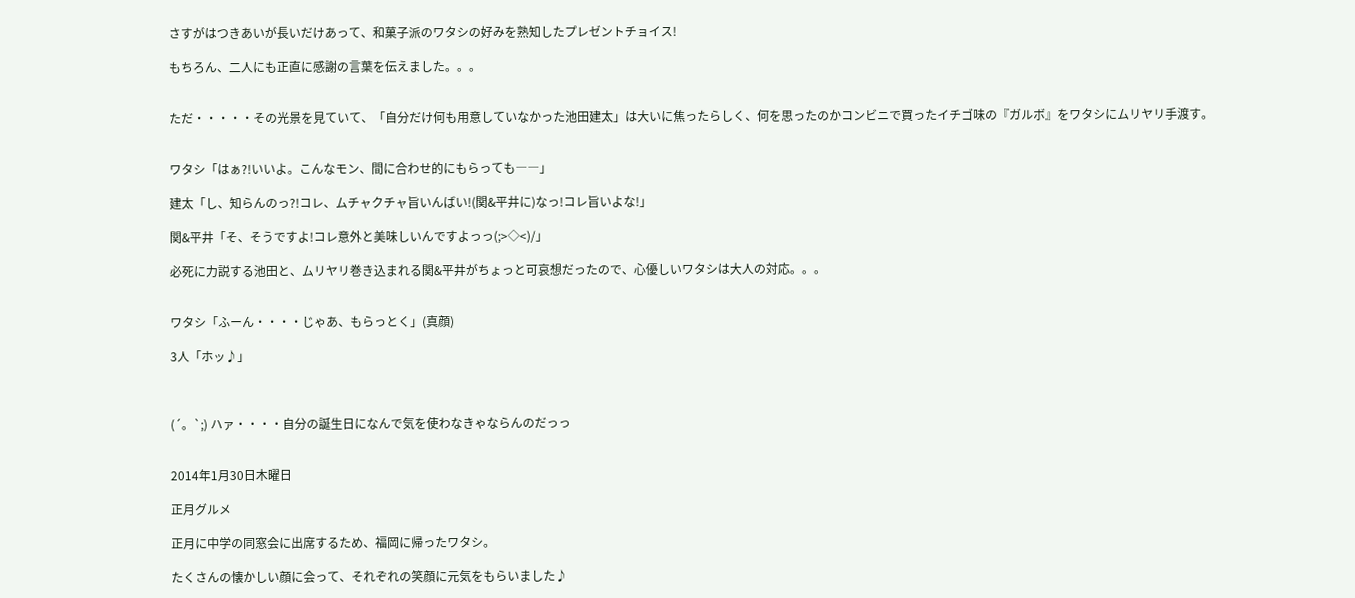さすがはつきあいが長いだけあって、和菓子派のワタシの好みを熟知したプレゼントチョイス!

もちろん、二人にも正直に感謝の言葉を伝えました。。。


ただ・・・・・その光景を見ていて、「自分だけ何も用意していなかった池田建太」は大いに焦ったらしく、何を思ったのかコンビニで買ったイチゴ味の『ガルボ』をワタシにムリヤリ手渡す。


ワタシ「はぁ?!いいよ。こんなモン、間に合わせ的にもらっても――」

建太「し、知らんのっ?!コレ、ムチャクチャ旨いんばい!(関&平井に)なっ!コレ旨いよな!」

関&平井「そ、そうですよ!コレ意外と美味しいんですよっっ(;>◇<)/」

必死に力説する池田と、ムリヤリ巻き込まれる関&平井がちょっと可哀想だったので、心優しいワタシは大人の対応。。。


ワタシ「ふーん・・・・じゃあ、もらっとく」(真顔)

3人「ホッ♪」



(´。`;) ハァ・・・・自分の誕生日になんで気を使わなきゃならんのだっっ


2014年1月30日木曜日

正月グルメ

正月に中学の同窓会に出席するため、福岡に帰ったワタシ。

たくさんの懐かしい顔に会って、それぞれの笑顔に元気をもらいました♪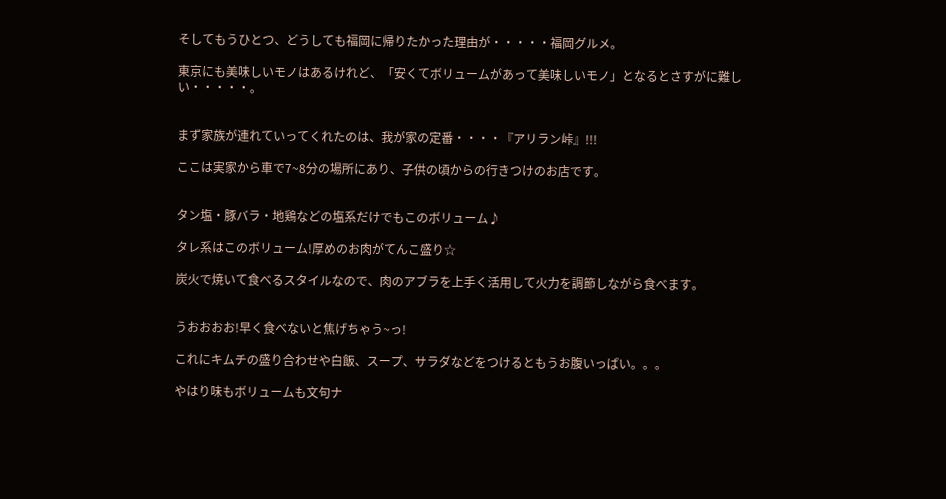そしてもうひとつ、どうしても福岡に帰りたかった理由が・・・・・福岡グルメ。

東京にも美味しいモノはあるけれど、「安くてボリュームがあって美味しいモノ」となるとさすがに難しい・・・・・。


まず家族が連れていってくれたのは、我が家の定番・・・・『アリラン峠』!!!

ここは実家から車で7~8分の場所にあり、子供の頃からの行きつけのお店です。


タン塩・豚バラ・地鶏などの塩系だけでもこのボリューム♪

タレ系はこのボリューム!厚めのお肉がてんこ盛り☆

炭火で焼いて食べるスタイルなので、肉のアブラを上手く活用して火力を調節しながら食べます。


うおおおお!早く食べないと焦げちゃう~っ!

これにキムチの盛り合わせや白飯、スープ、サラダなどをつけるともうお腹いっぱい。。。

やはり味もボリュームも文句ナ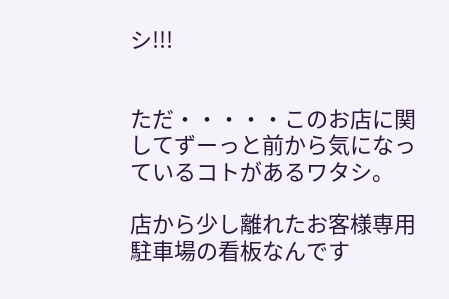シ!!!


ただ・・・・・このお店に関してずーっと前から気になっているコトがあるワタシ。

店から少し離れたお客様専用駐車場の看板なんです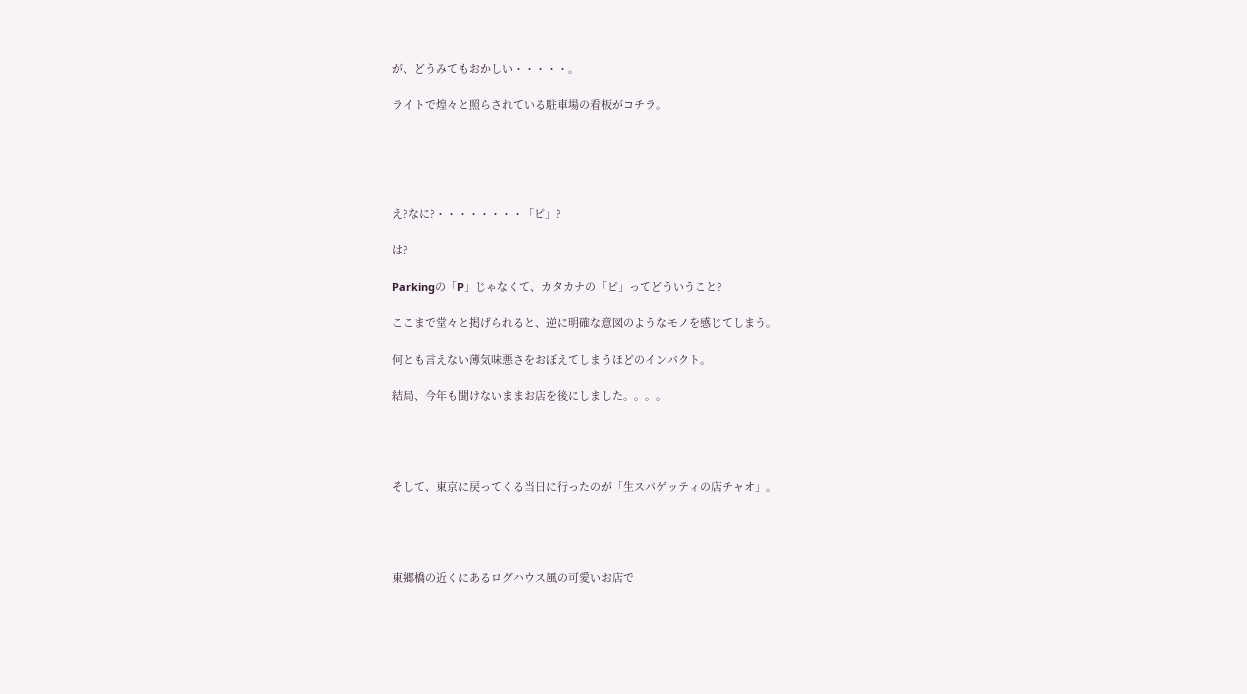が、どうみてもおかしい・・・・・。

ライトで煌々と照らされている駐車場の看板がコチラ。





え?なに?・・・・・・・・「ピ」?

は?

Parkingの「P」じゃなくて、カタカナの「ピ」ってどういうこと?

ここまで堂々と掲げられると、逆に明確な意図のようなモノを感じてしまう。

何とも言えない薄気味悪さをおぼえてしまうほどのインパクト。

結局、今年も聞けないままお店を後にしました。。。。




そして、東京に戻ってくる当日に行ったのが「生スパゲッティの店チャオ」。




東郷橋の近くにあるログハウス風の可愛いお店で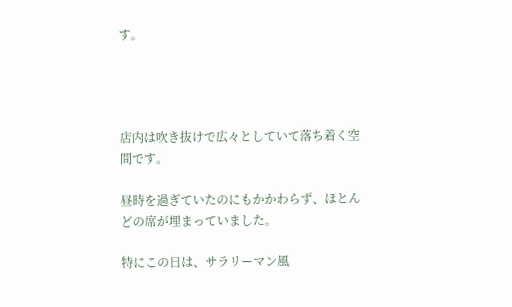す。




店内は吹き抜けで広々としていて落ち着く空間です。

昼時を過ぎていたのにもかかわらず、ほとんどの席が埋まっていました。

特にこの日は、サラリーマン風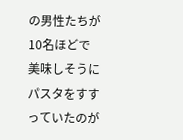の男性たちが10名ほどで美味しそうにパスタをすすっていたのが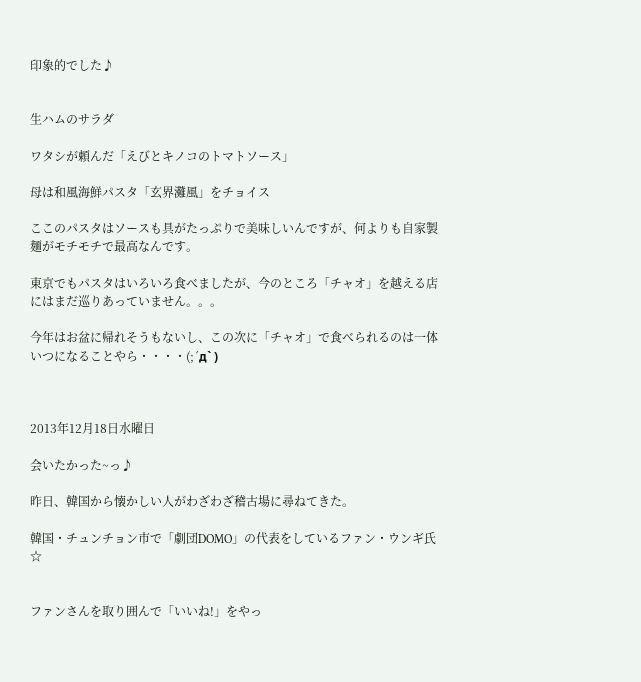印象的でした♪


生ハムのサラダ

ワタシが頼んだ「えびとキノコのトマトソース」

母は和風海鮮パスタ「玄界灘風」をチョイス

ここのパスタはソースも具がたっぷりで美味しいんですが、何よりも自家製麺がモチモチで最高なんです。

東京でもパスタはいろいろ食べましたが、今のところ「チャオ」を越える店にはまだ巡りあっていません。。。

今年はお盆に帰れそうもないし、この次に「チャオ」で食べられるのは一体いつになることやら・・・・(;´д` )



2013年12月18日水曜日

会いたかった~っ♪

昨日、韓国から懐かしい人がわざわざ稽古場に尋ねてきた。

韓国・チュンチョン市で「劇団DOMO」の代表をしているファン・ウンギ氏☆


ファンさんを取り囲んで「いいね!」をやっ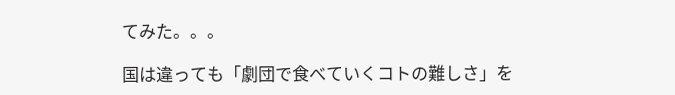てみた。。。

国は違っても「劇団で食べていくコトの難しさ」を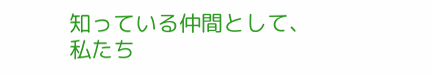知っている仲間として、私たち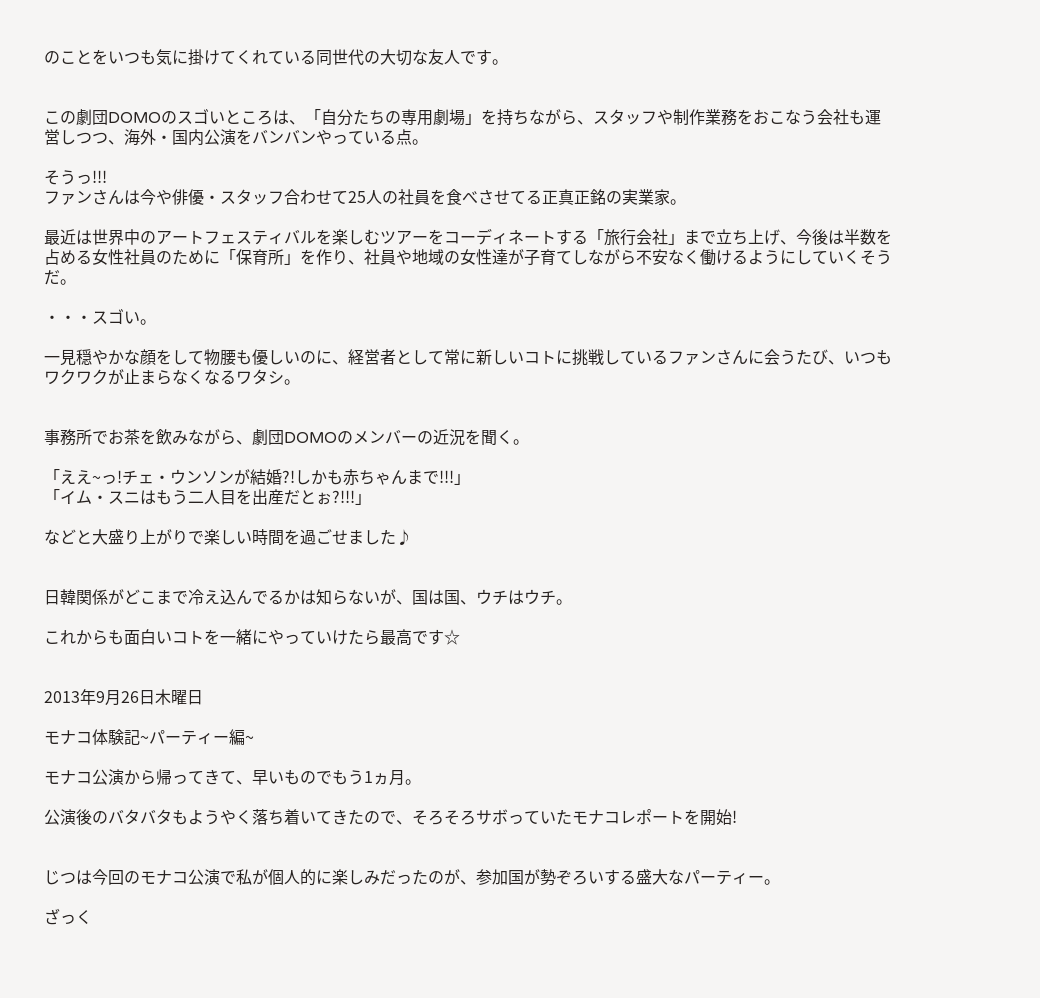のことをいつも気に掛けてくれている同世代の大切な友人です。


この劇団DOMOのスゴいところは、「自分たちの専用劇場」を持ちながら、スタッフや制作業務をおこなう会社も運営しつつ、海外・国内公演をバンバンやっている点。

そうっ!!!
ファンさんは今や俳優・スタッフ合わせて25人の社員を食べさせてる正真正銘の実業家。

最近は世界中のアートフェスティバルを楽しむツアーをコーディネートする「旅行会社」まで立ち上げ、今後は半数を占める女性社員のために「保育所」を作り、社員や地域の女性達が子育てしながら不安なく働けるようにしていくそうだ。

・・・スゴい。

一見穏やかな顔をして物腰も優しいのに、経営者として常に新しいコトに挑戦しているファンさんに会うたび、いつもワクワクが止まらなくなるワタシ。


事務所でお茶を飲みながら、劇団DOMOのメンバーの近況を聞く。

「ええ~っ!チェ・ウンソンが結婚?!しかも赤ちゃんまで!!!」
「イム・スニはもう二人目を出産だとぉ?!!!」

などと大盛り上がりで楽しい時間を過ごせました♪


日韓関係がどこまで冷え込んでるかは知らないが、国は国、ウチはウチ。

これからも面白いコトを一緒にやっていけたら最高です☆


2013年9月26日木曜日

モナコ体験記~パーティー編~

モナコ公演から帰ってきて、早いものでもう1ヵ月。

公演後のバタバタもようやく落ち着いてきたので、そろそろサボっていたモナコレポートを開始!


じつは今回のモナコ公演で私が個人的に楽しみだったのが、参加国が勢ぞろいする盛大なパーティー。

ざっく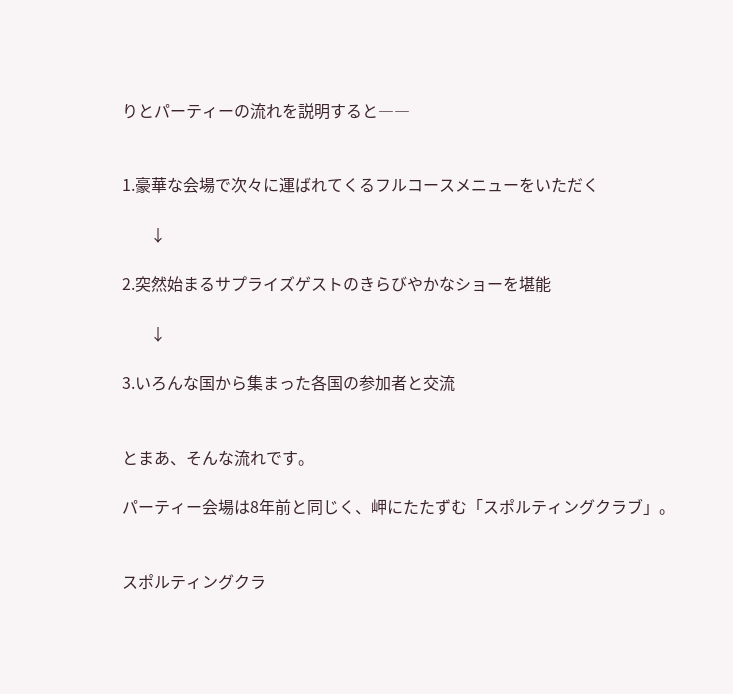りとパーティーの流れを説明すると――


1.豪華な会場で次々に運ばれてくるフルコースメニューをいただく

       ↓

2.突然始まるサプライズゲストのきらびやかなショーを堪能

       ↓

3.いろんな国から集まった各国の参加者と交流


とまあ、そんな流れです。

パーティー会場は8年前と同じく、岬にたたずむ「スポルティングクラブ」。


スポルティングクラ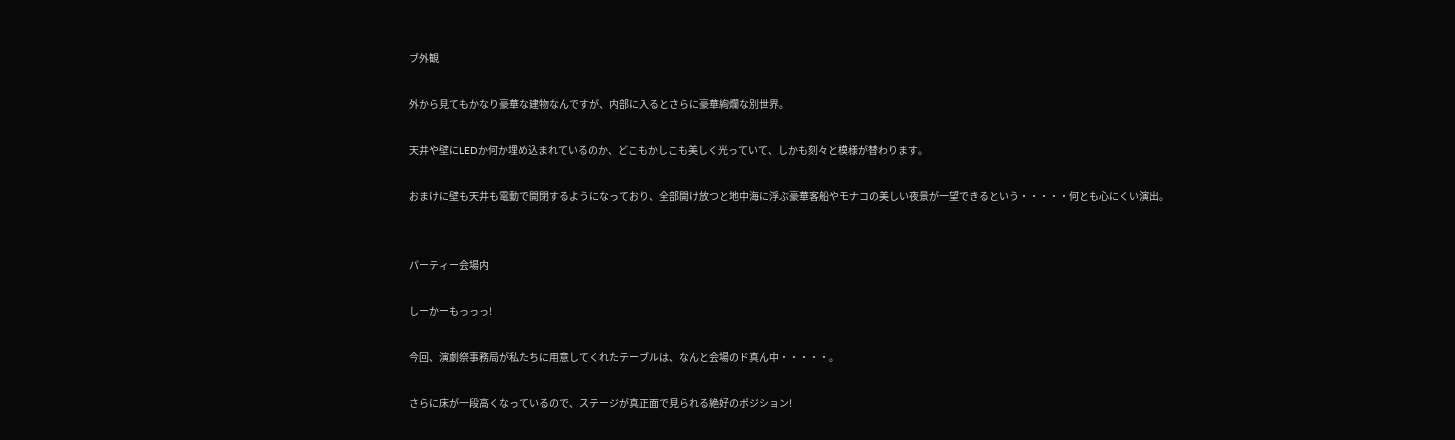ブ外観

外から見てもかなり豪華な建物なんですが、内部に入るとさらに豪華絢爛な別世界。

天井や壁にLEDか何か埋め込まれているのか、どこもかしこも美しく光っていて、しかも刻々と模様が替わります。

おまけに壁も天井も電動で開閉するようになっており、全部開け放つと地中海に浮ぶ豪華客船やモナコの美しい夜景が一望できるという・・・・・何とも心にくい演出。


パーティー会場内

しーかーもっっっ!

今回、演劇祭事務局が私たちに用意してくれたテーブルは、なんと会場のド真ん中・・・・・。

さらに床が一段高くなっているので、ステージが真正面で見られる絶好のポジション!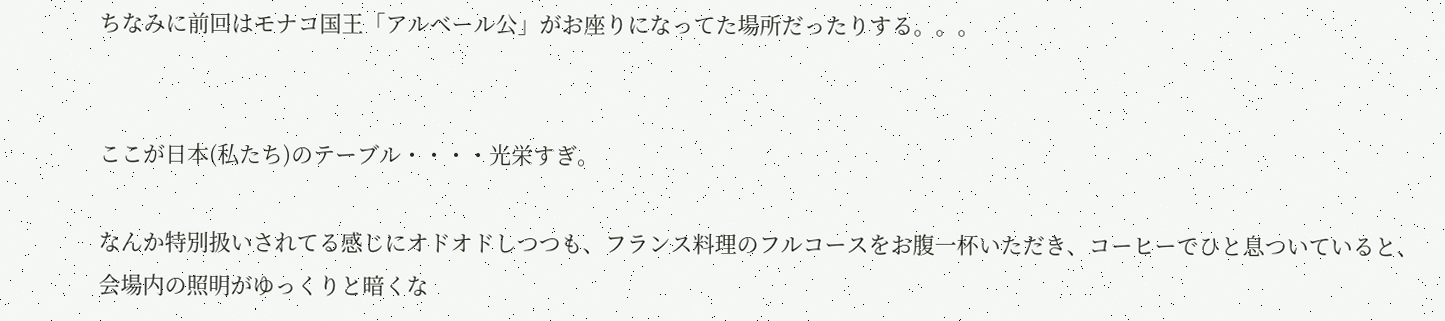ちなみに前回はモナコ国王「アルベール公」がお座りになってた場所だったりする。。。


ここが日本(私たち)のテーブル・・・・光栄すぎ。

なんか特別扱いされてる感じにオドオドしつつも、フランス料理のフルコースをお腹一杯いただき、コーヒーでひと息ついていると、会場内の照明がゆっくりと暗くな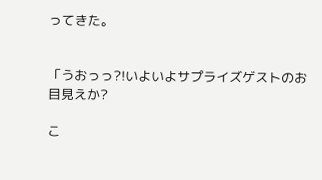ってきた。


「うおっっ?!いよいよサプライズゲストのお目見えか?

こ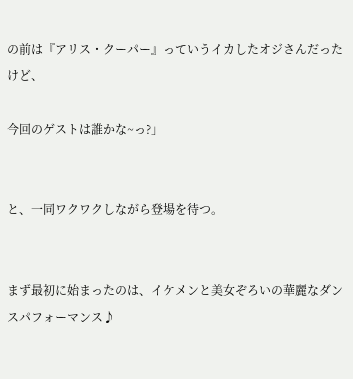の前は『アリス・クーパー』っていうイカしたオジさんだったけど、

今回のゲストは誰かな~っ?」


と、一同ワクワクしながら登場を待つ。


まず最初に始まったのは、イケメンと美女ぞろいの華麗なダンスパフォーマンス♪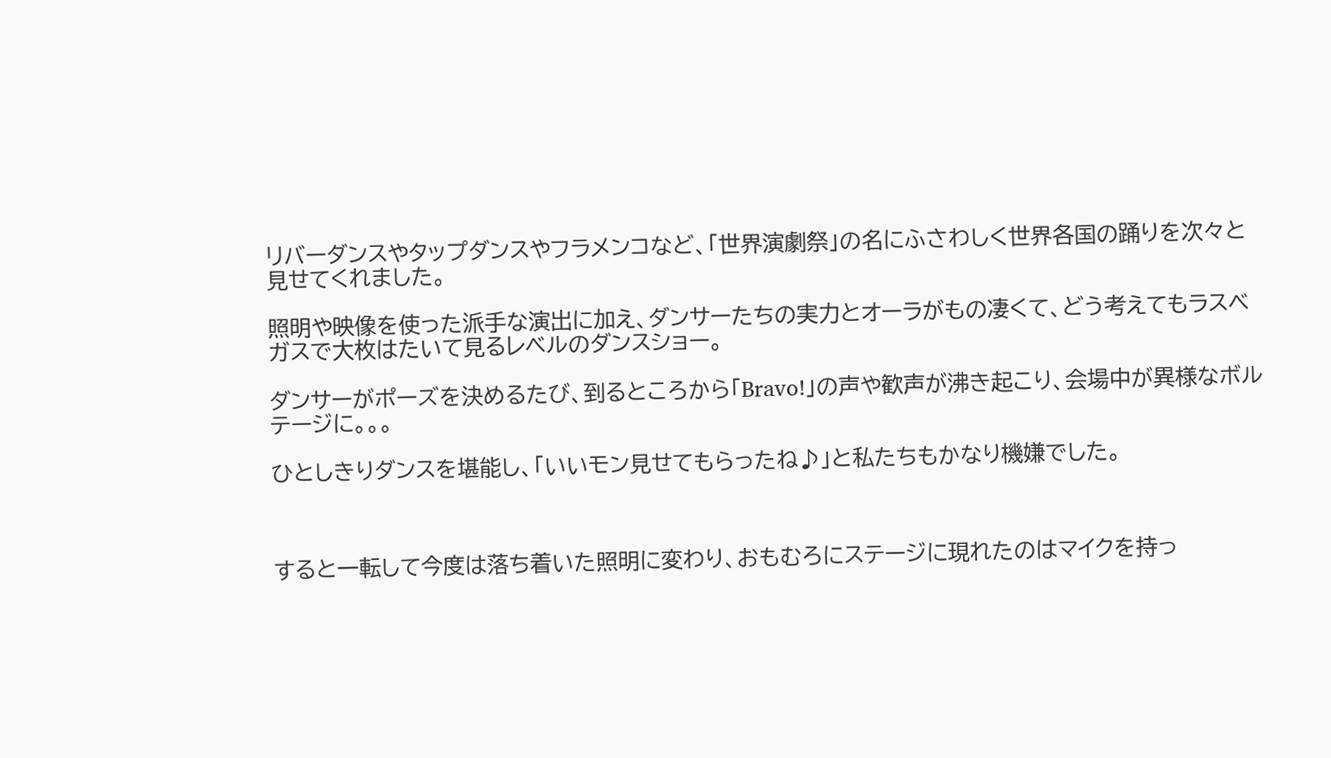リバーダンスやタップダンスやフラメンコなど、「世界演劇祭」の名にふさわしく世界各国の踊りを次々と見せてくれました。

照明や映像を使った派手な演出に加え、ダンサーたちの実力とオーラがもの凄くて、どう考えてもラスベガスで大枚はたいて見るレベルのダンスショー。

ダンサーがポーズを決めるたび、到るところから「Bravo!」の声や歓声が沸き起こり、会場中が異様なボルテージに。。。

ひとしきりダンスを堪能し、「いいモン見せてもらったね♪」と私たちもかなり機嫌でした。



すると一転して今度は落ち着いた照明に変わり、おもむろにステージに現れたのはマイクを持っ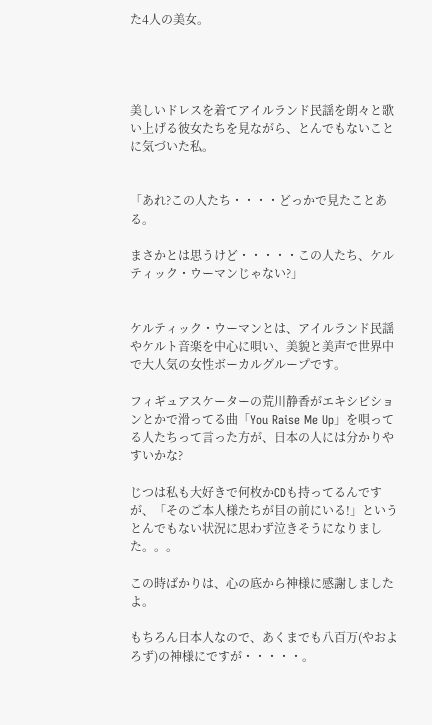た4人の美女。




美しいドレスを着てアイルランド民謡を朗々と歌い上げる彼女たちを見ながら、とんでもないことに気づいた私。


「あれ?この人たち・・・・どっかで見たことある。

まさかとは思うけど・・・・・この人たち、ケルティック・ウーマンじゃない?」


ケルティック・ウーマンとは、アイルランド民謡やケルト音楽を中心に唄い、美貌と美声で世界中で大人気の女性ボーカルグループです。

フィギュアスケーターの荒川静香がエキシビションとかで滑ってる曲「You Raise Me Up」を唄ってる人たちって言った方が、日本の人には分かりやすいかな?

じつは私も大好きで何枚かCDも持ってるんですが、「そのご本人様たちが目の前にいる!」というとんでもない状況に思わず泣きそうになりました。。。

この時ばかりは、心の底から神様に感謝しましたよ。

もちろん日本人なので、あくまでも八百万(やおよろず)の神様にですが・・・・・。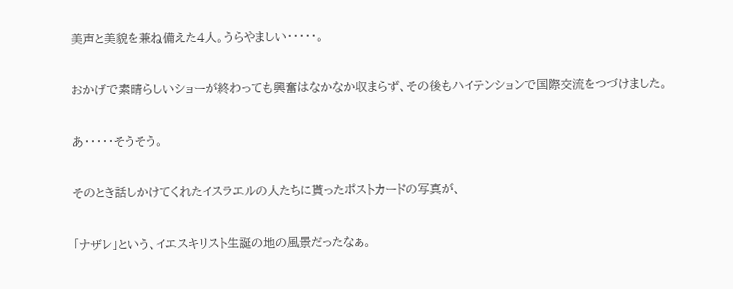美声と美貌を兼ね備えた4人。うらやましい・・・・・。

おかげで素晴らしいショーが終わっても興奮はなかなか収まらず、その後もハイテンションで国際交流をつづけました。

あ・・・・・そうそう。

そのとき話しかけてくれたイスラエルの人たちに貰ったポストカードの写真が、

「ナザレ」という、イエスキリスト生誕の地の風景だったなぁ。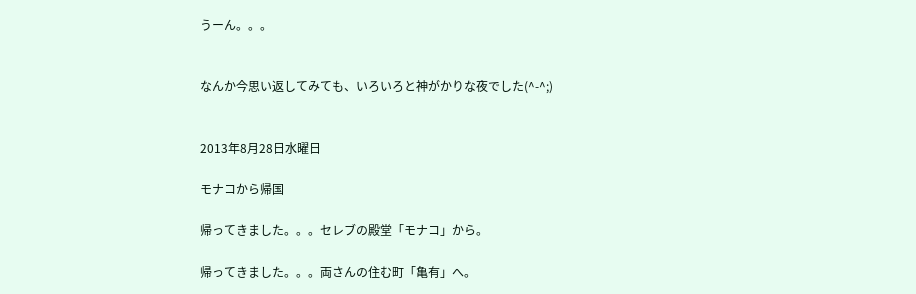うーん。。。


なんか今思い返してみても、いろいろと神がかりな夜でした(^-^;)


2013年8月28日水曜日

モナコから帰国

帰ってきました。。。セレブの殿堂「モナコ」から。

帰ってきました。。。両さんの住む町「亀有」へ。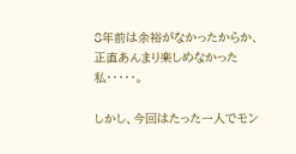8年前は余裕がなかったからか、正直あんまり楽しめなかった私・・・・・。

しかし、今回はたった一人でモン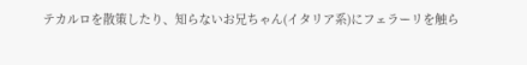テカルロを散策したり、知らないお兄ちゃん(イタリア系)にフェラーリを触ら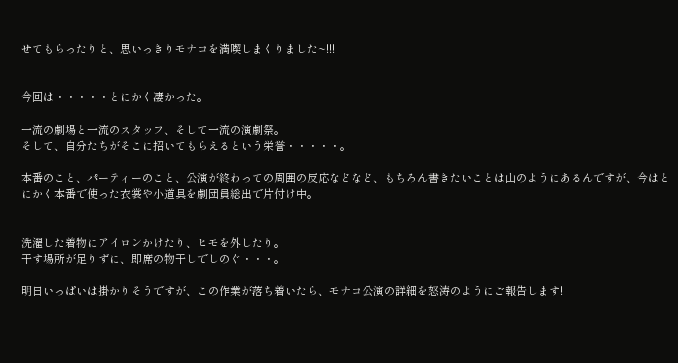せてもらったりと、思いっきりモナコを満喫しまくりました~!!!


今回は・・・・・とにかく凄かった。

一流の劇場と一流のスタッフ、そして一流の演劇祭。
そして、自分たちがそこに招いてもらえるという栄誉・・・・・。

本番のこと、パーティーのこと、公演が終わっての周囲の反応などなど、もちろん書きたいことは山のようにあるんですが、今はとにかく本番で使った衣裳や小道具を劇団員総出で片付け中。


洗濯した着物にアイロンかけたり、ヒモを外したり。
干す場所が足りずに、即席の物干しでしのぐ・・・。

明日いっぱいは掛かりそうですが、この作業が落ち着いたら、モナコ公演の詳細を怒涛のようにご報告します!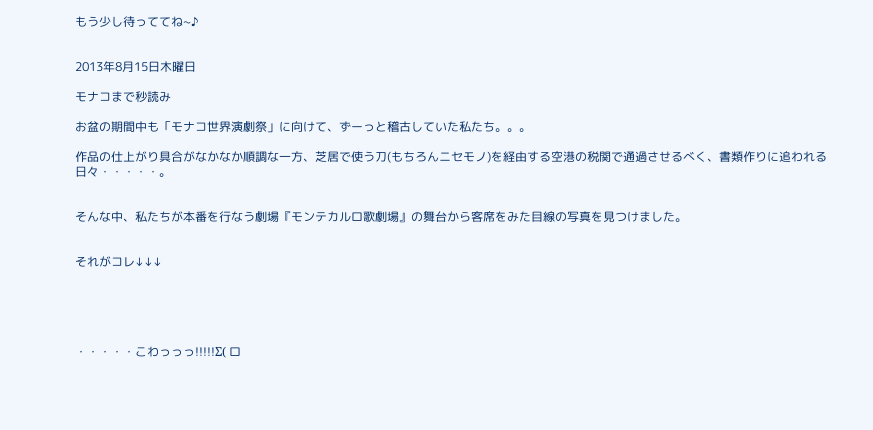もう少し待っててね~♪


2013年8月15日木曜日

モナコまで秒読み

お盆の期間中も「モナコ世界演劇祭」に向けて、ずーっと稽古していた私たち。。。

作品の仕上がり具合がなかなか順調な一方、芝居で使う刀(もちろんニセモノ)を経由する空港の税関で通過させるべく、書類作りに追われる日々・・・・・。


そんな中、私たちが本番を行なう劇場『モンテカルロ歌劇場』の舞台から客席をみた目線の写真を見つけました。


それがコレ↓↓↓





・・・・・こわっっっ!!!!!Σ( ロ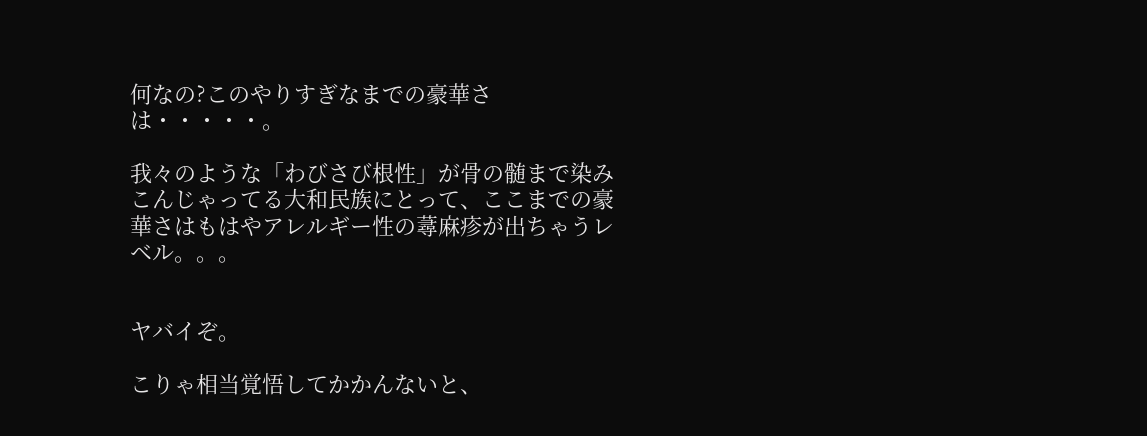何なの?このやりすぎなまでの豪華さは・・・・・。

我々のような「わびさび根性」が骨の髄まで染みこんじゃってる大和民族にとって、ここまでの豪華さはもはやアレルギー性の蕁麻疹が出ちゃうレベル。。。


ヤバイぞ。

こりゃ相当覚悟してかかんないと、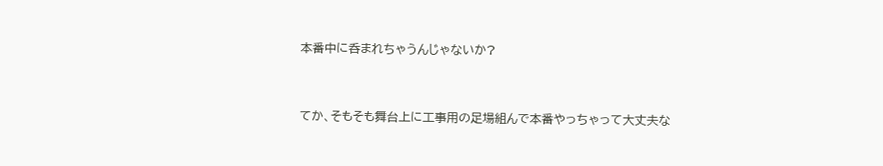本番中に呑まれちゃうんじゃないか?


てか、そもそも舞台上に工事用の足場組んで本番やっちゃって大丈夫な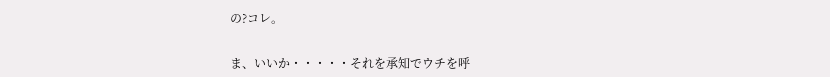の?コレ。


ま、いいか・・・・・それを承知でウチを呼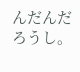んだんだろうし。